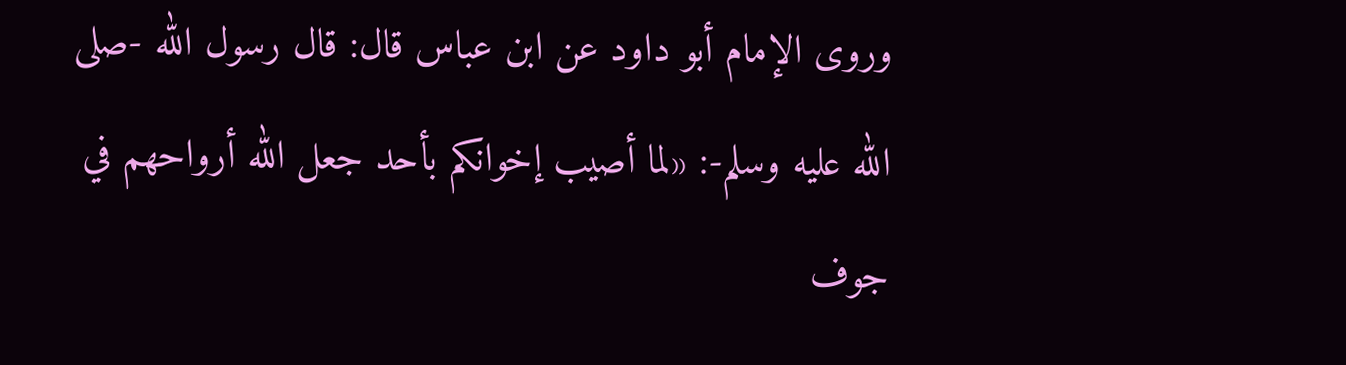وروى الإمام أبو داود عن ابن عباس قال: قال رسول الله -صلى الله عليه وسلم-: «لما أصيب إخوانكم بأحد جعل الله أرواحهم في جوف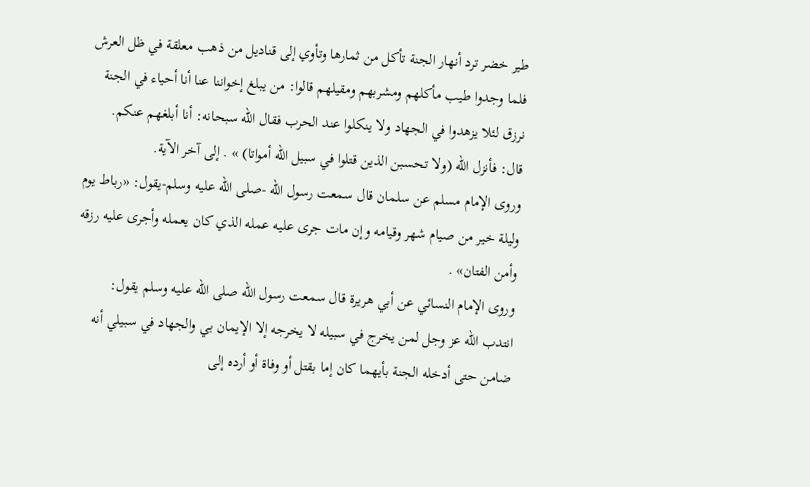طير خضر ترد أنهار الجنة تأكل من ثمارها وتأوي إلى قناديل من ذهب معلقة في ظل العرش فلما وجدوا طيب مأكلهم ومشربهم ومقيلهم قالوا: من يبلغ إخواننا عنا أنا أحياء في الجنة نرزق لئلا يزهدوا في الجهاد ولا ينكلوا عند الحرب فقال الله سبحانه: أنا أبلغهم عنكم. قال: فأنزل الله (ولا تحسبن الذين قتلوا في سبيل الله أمواتا) » . إلى آخر الآية.
وروى الإمام مسلم عن سلمان قال سمعت رسول الله -صلى الله عليه وسلم-يقول: «رباط يوم وليلة خير من صيام شهر وقيامه وإن مات جرى عليه عمله الذي كان يعمله وأجرى عليه رزقه وأمن الفتان» .
وروى الإمام النسائي عن أبي هريرة قال سمعت رسول الله صلى الله عليه وسلم يقول: انتدب الله عز وجل لمن يخرج في سبيله لا يخرجه إلا الإيمان بي والجهاد في سبيلي أنه ضامن حتى أدخله الجنة بأيهما كان إما بقتل أو وفاة أو أرده إلى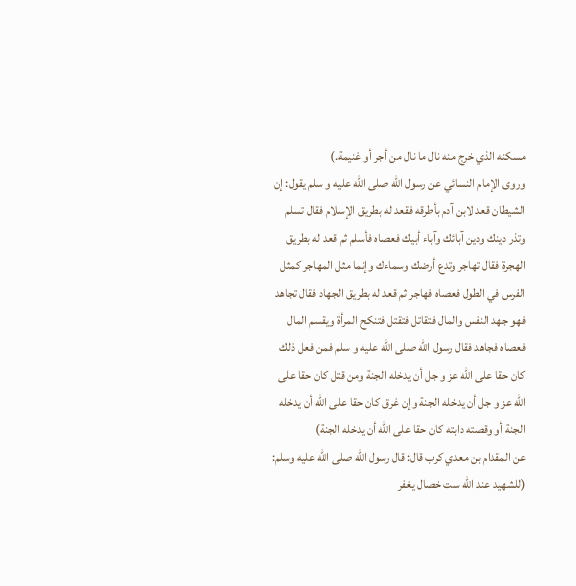مسكنه الذي خرج منه نال ما نال من أجر أو غنيمة.)
وروى الإمام النسائي عن رسول الله صلى الله عليه و سلم يقول: إن الشيطان قعد لابن آدم بأطرقه فقعد له بطريق الإسلام فقال تسلم وتذر دينك ودين آبائك وآباء أبيك فعصاه فأسلم ثم قعد له بطريق الهجرة فقال تهاجر وتدع أرضك وسماءك وإنما مثل المهاجر كمثل الفرس في الطول فعصاه فهاجر ثم قعد له بطريق الجهاد فقال تجاهد فهو جهد النفس والمال فتقاتل فتقتل فتنكح المرأة ويقسم المال فعصاه فجاهد فقال رسول الله صلى الله عليه و سلم فمن فعل ذلك كان حقا على الله عز و جل أن يدخله الجنة ومن قتل كان حقا على الله عز و جل أن يدخله الجنة وإن غرق كان حقا على الله أن يدخله الجنة أو وقصته دابته كان حقا على الله أن يدخله الجنة)
عن المقدام بن معدي كرب قال: قال رسول الله صلى الله عليه وسلم: (للشهيد عند الله ست خصال يغفر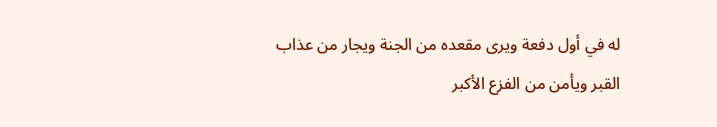له في أول دفعة ويرى مقعده من الجنة ويجار من عذاب القبر ويأمن من الفزع الأكبر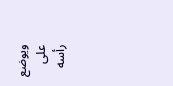ويوضع على رأسه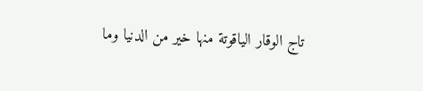تاج الوقار الياقوتة منها خير من الدنيا وما